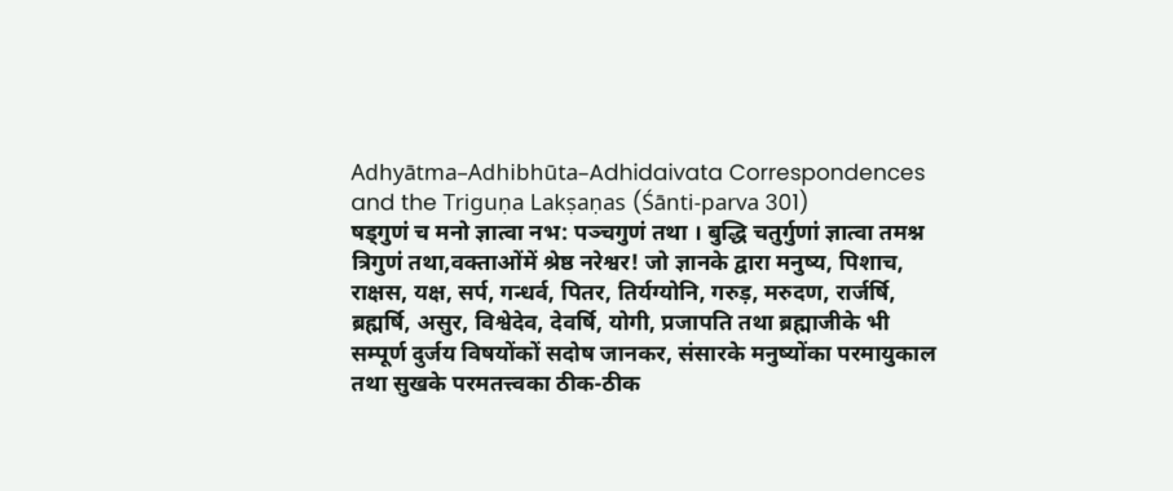Adhyātma–Adhibhūta–Adhidaivata Correspondences and the Triguṇa Lakṣaṇas (Śānti-parva 301)
षड्गुणं च मनो ज्ञात्वा नभ: पञ्चगुणं तथा । बुद्धि चतुर्गुणां ज्ञात्वा तमश्न त्रिगुणं तथा,वक्ताओंमें श्रेष्ठ नरेश्वर! जो ज्ञानके द्वारा मनुष्य, पिशाच, राक्षस, यक्ष, सर्प, गन्धर्व, पितर, तिर्यग्योनि, गरुड़, मरुदण, रार्जर्षि, ब्रह्मर्षि, असुर, विश्वेदेव, देवर्षि, योगी, प्रजापति तथा ब्रह्माजीके भी सम्पूर्ण दुर्जय विषयोंकों सदोष जानकर, संसारके मनुष्योंका परमायुकाल तथा सुखके परमतत्त्वका ठीक-ठीक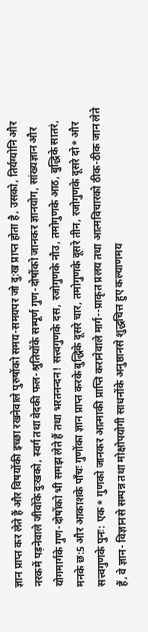ज्ञान प्राप्त कर लेते हैं और विषयोंकी इच्छा रखनेवाले पुरुषोंको समय-समयपर जो दु:ख प्राप्त होता है, उसको, तिर्यग्योनि और नरकमें पड़नेवाले जीवोंके दुःखको, स्वर्ग तथा वेदकी फल-श्रुतियोंके सम्पूर्ण गुण-दोषोंको जानकर ज्ञानयोग, सांख्यज्ञान और योगमार्गके गुण-दोषोंको भी समझ लेते हैं तथा भरतनन्दन! सत्त्वगुणके दस, रजोगुणके नौउ, तमोगुणके आठ, बुद्धिके सातरं, मनके छ:5 और आकाशके पाँचः गुणोंका ज्ञान प्राप्त करके बुद्धिके दूसरे चार, तमोगुणके दूसरे तीन, रजोगुणके दूसरे दो* और सत्त्वगुणके पुनः: एक* गुणको जानकर आत्माकी प्राप्ति करानेवाले मार्ग--प्राकृत प्रलय तथा आत्मविचारको ठीक-ठीक जान लेते हैं, वे ज्ञान- विज्ञानसे सम्पन्न तथा मोक्षोपयोगी साधनोंके अनुष्ठानसे शुद्धचित्त हुए कल्याणमय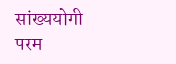सांख्ययोगी परम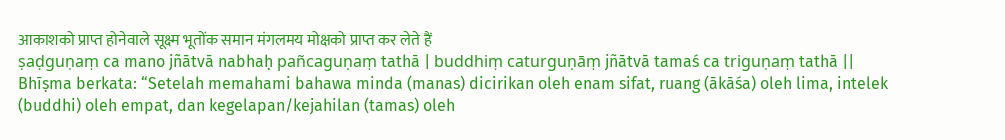आकाशको प्राप्त होनेवाले सूक्ष्म भूतोंक समान मंगलमय मोक्षको प्राप्त कर लेते हैं
ṣaḍguṇaṃ ca mano jñātvā nabhaḥ pañcaguṇaṃ tathā | buddhiṃ caturguṇāṃ jñātvā tamaś ca triguṇaṃ tathā ||
Bhīṣma berkata: “Setelah memahami bahawa minda (manas) dicirikan oleh enam sifat, ruang (ākāśa) oleh lima, intelek (buddhi) oleh empat, dan kegelapan/kejahilan (tamas) oleh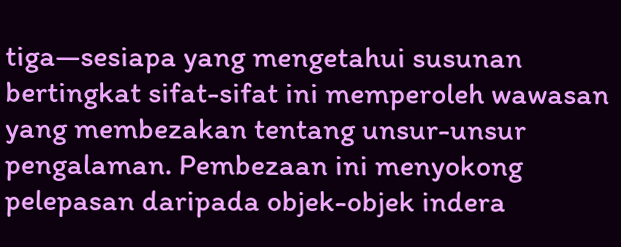tiga—sesiapa yang mengetahui susunan bertingkat sifat-sifat ini memperoleh wawasan yang membezakan tentang unsur-unsur pengalaman. Pembezaan ini menyokong pelepasan daripada objek-objek indera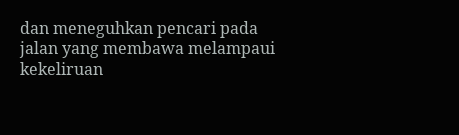dan meneguhkan pencari pada jalan yang membawa melampaui kekeliruan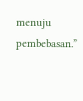menuju pembebasan.”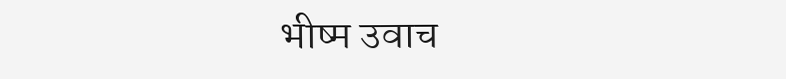भीष्म उवाच